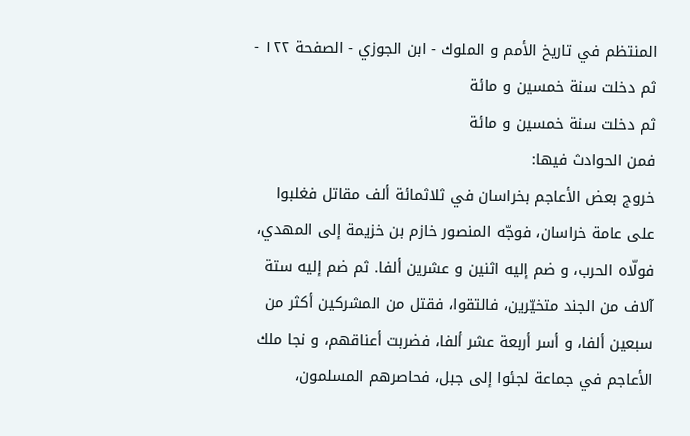المنتظم في تاريخ الأمم و الملوك - ابن الجوزي - الصفحة ١٢٢ - ثم دخلت سنة خمسين و مائة
ثم دخلت سنة خمسين و مائة
فمن الحوادث فيها:
خروج بعض الأعاجم بخراسان في ثلاثمائة ألف مقاتل فغلبوا على عامة خراسان، فوجّه المنصور خازم بن خزيمة إلى المهدي، فولّاه الحرب، و ضم إليه اثنين و عشرين ألفا. ثم ضم إليه ستة آلاف من الجند متخيّرين، فالتقوا، فقتل من المشركين أكثر من سبعين ألفا، و أسر أربعة عشر ألفا، فضربت أعناقهم، و نجا ملك الأعاجم في جماعة لجئوا إلى جبل، فحاصرهم المسلمون،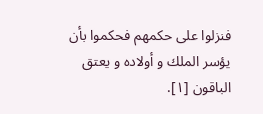فنزلوا على حكمهم فحكموا بأن يؤسر الملك و أولاده و يعتق الباقون [١].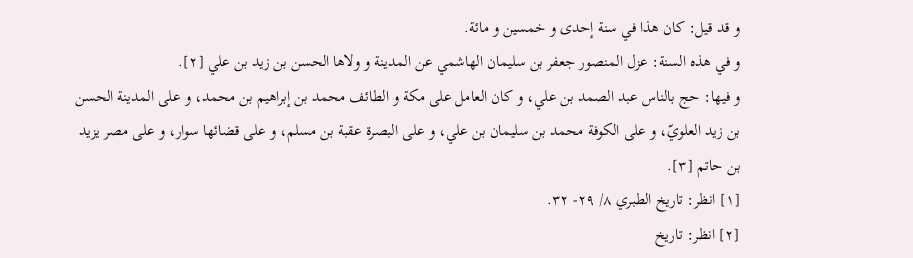و قد قيل: كان هذا في سنة إحدى و خمسين و مائة.
و في هذه السنة: عزل المنصور جعفر بن سليمان الهاشمي عن المدينة و ولاها الحسن بن زيد بن علي [٢].
و فيها: حج بالناس عبد الصمد بن علي، و كان العامل على مكة و الطائف محمد بن إبراهيم بن محمد، و على المدينة الحسن بن زيد العلويّ، و على الكوفة محمد بن سليمان بن علي، و على البصرة عقبة بن مسلم، و على قضائها سوار، و على مصر يزيد بن حاتم [٣].
[١] انظر: تاريخ الطبري ٨/ ٢٩- ٣٢.
[٢] انظر: تاريخ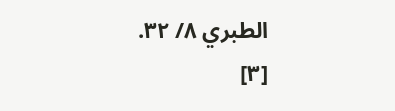الطبري ٨/ ٣٢.
[٣]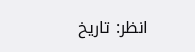انظر: تاريخ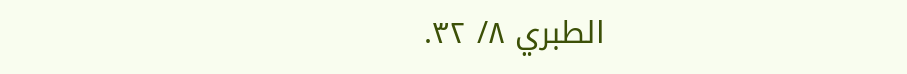الطبري ٨/ ٣٢.